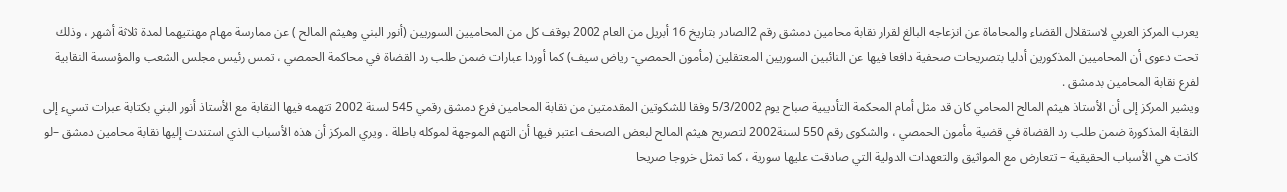يعرب المركز العربي لاستقلال القضاء والمحاماة عن انزعاجه البالغ لقرار نقابة محامين دمشق رقم 2الصادر بتاريخ 16 أبريل من العام 2002 بوقف كل من المحاميين السوريين (أنور البني وهيثم المالح ) عن ممارسة مهام مهنتيهما لمدة ثلاثة أشهر ، وذلك تحت دعوى أن المحاميين المذكورين أدليا بتصريحات صحفية دافعا فيها عن النائبين السوريين المعتقلين (مأمون الحمصي- رياض سيف) كما أوردا عبارات ضمن طلب رد القضاة في محاكمة الحمصي ، تمس رئيس مجلس الشعب والمؤسسة النقابية لفرع نقابة المحامين بدمشق .
ويشير المركز إلى أن الأستاذ هيثم المالح المحامي كان قد مثل أمام المحكمة التأديبية صباح يوم 5/3/2002 وفقا للشكوتين المقدمتين من نقابة المحامين فرع دمشق رقمي 545 لسنة 2002 تتهمه فيها النقابة مع الأستاذ أنور البني بكتابة عبرات تسيء إلى النقابة المذكورة ضمن طلب رد القضاة في قضية مأمون الحمصي ، والشكوى رقم 550 لسنة2002 لتصريح هيثم المالح لبعض الصحف اعتبر فيها أن التهم الموجهة لموكله باطلة . ويري المركز أن هذه الأسباب الذي استندت إليها نقابة محامين دمشق –لو كانت هي الأسباب الحقيقية – تتعارض مع المواثيق والتعهدات الدولية التي صادقت عليها سورية ، كما تمثل خروجا صريحا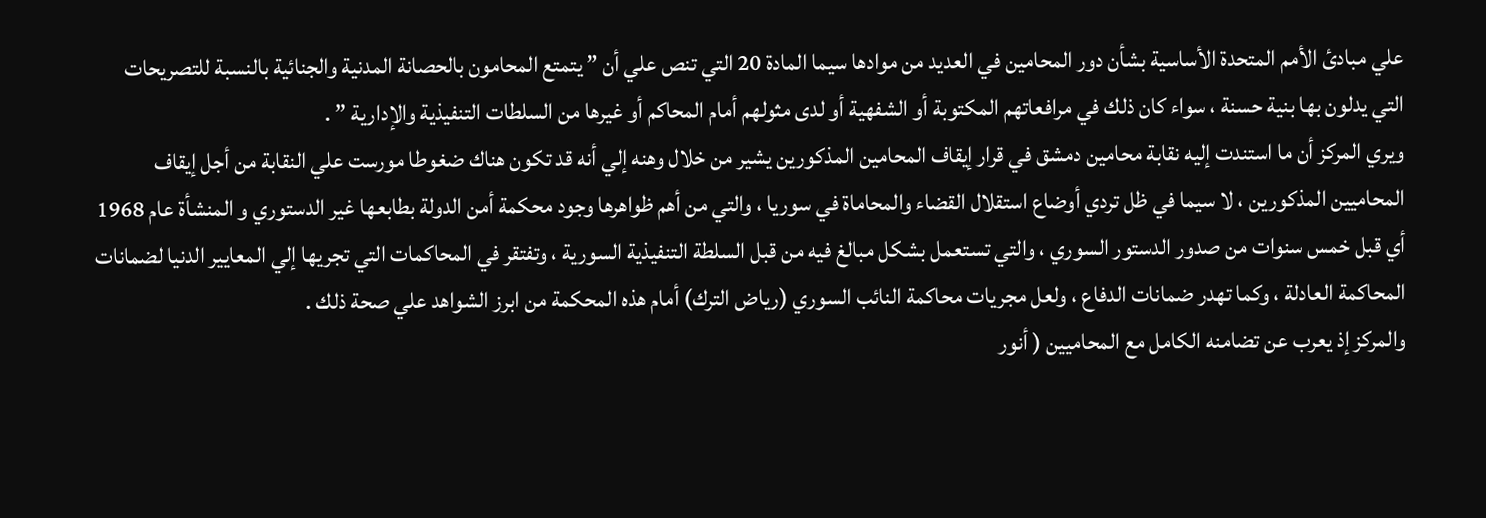علي مبادئ الأمم المتحدة الأساسية بشأن دور المحامين في العديد من موادها سيما المادة 20 التي تنص علي أن ” يتمتع المحامون بالحصانة المدنية والجنائية بالنسبة للتصريحات التي يدلون بها بنية حسنة ، سواء كان ذلك في مرافعاتهم المكتوبة أو الشفهية أو لدى مثولهم أمام المحاكم أو غيرها من السلطات التنفيذية والإدارية ” .
ويري المركز أن ما استندت إليه نقابة محامين دمشق في قرار إيقاف المحامين المذكورين يشير من خلال وهنه إلي أنه قد تكون هناك ضغوطا مورست علي النقابة من أجل إيقاف المحاميين المذكورين ، لا سيما في ظل تردي أوضاع استقلال القضاء والمحاماة في سوريا ، والتي من أهم ظواهرها وجود محكمة أمن الدولة بطابعها غير الدستوري و المنشأة عام 1968 أي قبل خمس سنوات من صدور الدستور السوري ، والتي تستعمل بشكل مبالغ فيه من قبل السلطة التنفيذية السورية ، وتفتقر في المحاكمات التي تجريها إلي المعايير الدنيا لضمانات المحاكمة العادلة ، وكما تهدر ضمانات الدفاع ، ولعل مجريات محاكمة النائب السوري (رياض الترك) أمام هذه المحكمة من ابرز الشواهد علي صحة ذلك .
والمركز إذ يعرب عن تضامنه الكامل مع المحاميين ( أنور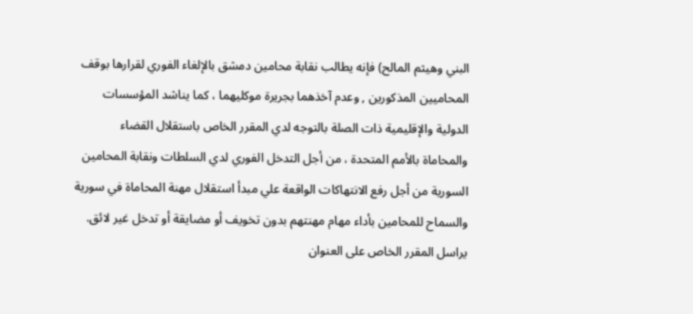البني وهيثم المالح) فإنه يطالب نقابة محامين دمشق بالإلغاء الفوري لقرارها بوقف المحاميين المذكورين , وعدم آخذهما بجريرة موكليهما ، كما يناشد المؤسسات الدولية والإقليمية ذات الصلة بالتوجه لدي المقرر الخاص باستقلال القضاء والمحاماة بالأمم المتحدة ، من أجل التدخل الفوري لدي السلطات ونقابة المحامين السورية من أجل رفع الانتهاكات الواقعة علي مبدأ استقلال مهنة المحاماة في سورية والسماح للمحامين بأداء مهام مهنتهم بدون تخويف أو مضايقة أو تدخل غير لائق.
يراسل المقرر الخاص على العنوان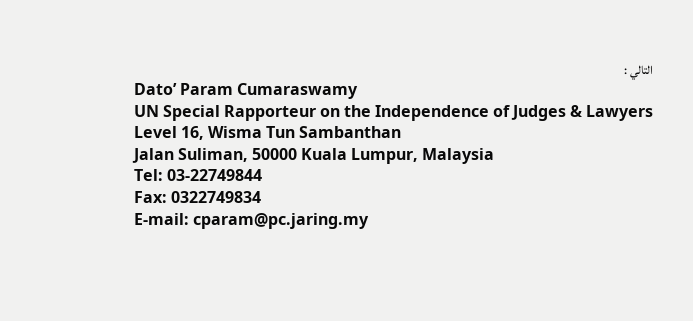التالي :
Dato’ Param Cumaraswamy
UN Special Rapporteur on the Independence of Judges & Lawyers
Level 16, Wisma Tun Sambanthan
Jalan Suliman, 50000 Kuala Lumpur, Malaysia
Tel: 03-22749844
Fax: 0322749834
E-mail: cparam@pc.jaring.my